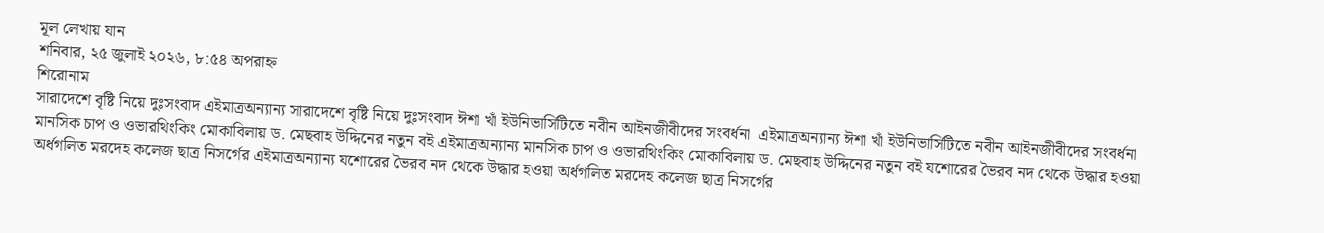মূল লেখায় যান
শনিবার, ২৫ জুলাই ২০২৬, ৮:৫৪ অপরাহ্ন
শিরোনাম
সারাদেশে বৃষ্টি নিয়ে দুঃসংবাদ এইমাত্রঅন্যান্য সারাদেশে বৃষ্টি নিয়ে দুঃসংবাদ ঈশা খাঁ ইউনিভার্সিটিতে নবীন আইনজীবীদের সংবর্ধনা  এইমাত্রঅন্যান্য ঈশা খাঁ ইউনিভার্সিটিতে নবীন আইনজীবীদের সংবর্ধনা  মানসিক চাপ ও ওভারথিংকিং মোকাবিলায় ড. মেছবাহ উদ্দিনের নতুন বই এইমাত্রঅন্যান্য মানসিক চাপ ও ওভারথিংকিং মোকাবিলায় ড. মেছবাহ উদ্দিনের নতুন বই যশোরের ভৈরব নদ থেকে উদ্ধার হওয়া অর্ধগলিত মরদেহ কলেজ ছাত্র নিসর্গের এইমাত্রঅন্যান্য যশোরের ভৈরব নদ থেকে উদ্ধার হওয়া অর্ধগলিত মরদেহ কলেজ ছাত্র নিসর্গের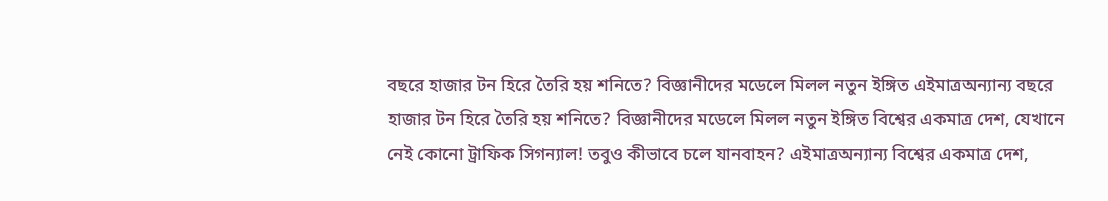বছরে হাজার টন হিরে তৈরি হয় শনিতে? বিজ্ঞানীদের মডেলে মিলল নতুন ইঙ্গিত এইমাত্রঅন্যান্য বছরে হাজার টন হিরে তৈরি হয় শনিতে? বিজ্ঞানীদের মডেলে মিলল নতুন ইঙ্গিত বিশ্বের একমাত্র দেশ, যেখানে নেই কোনো ট্রাফিক সিগন্যাল! তবুও কীভাবে চলে যানবাহন? এইমাত্রঅন্যান্য বিশ্বের একমাত্র দেশ,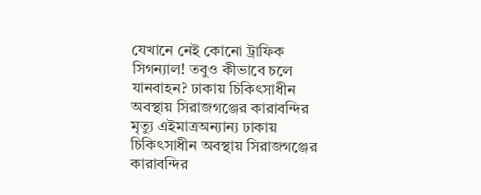যেখানে নেই কোনো ট্রাফিক সিগন্যাল! তবুও কীভাবে চলে যানবাহন? ঢাকায় চিকিৎসাধীন অবস্থায় সিরাজগঞ্জের কারাবন্দির মৃত্যু এইমাত্রঅন্যান্য ঢাকায় চিকিৎসাধীন অবস্থায় সিরাজগঞ্জের কারাবন্দির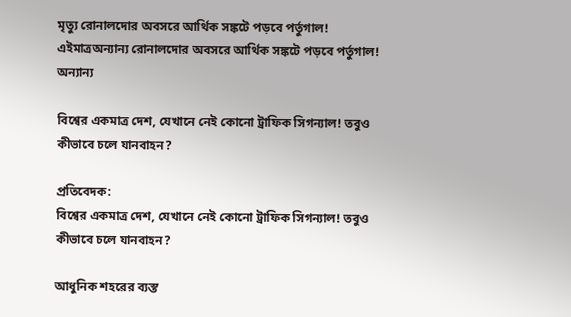মৃত্যু রোনালদোর অবসরে আর্থিক সঙ্কটে পড়বে পর্তুগাল! এইমাত্রঅন্যান্য রোনালদোর অবসরে আর্থিক সঙ্কটে পড়বে পর্তুগাল!
অন্যান্য

বিশ্বের একমাত্র দেশ, যেখানে নেই কোনো ট্রাফিক সিগন্যাল! তবুও কীভাবে চলে যানবাহন?

প্রতিবেদক:
বিশ্বের একমাত্র দেশ, যেখানে নেই কোনো ট্রাফিক সিগন্যাল! তবুও কীভাবে চলে যানবাহন?

আধুনিক শহরের ব্যস্ত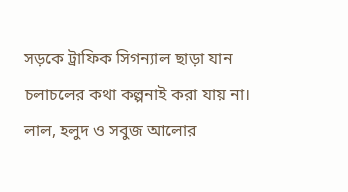সড়কে ট্রাফিক সিগন্যাল ছাড়া যান চলাচলের কথা কল্পনাই করা যায় না। লাল, হলুদ ও সবুজ আলোর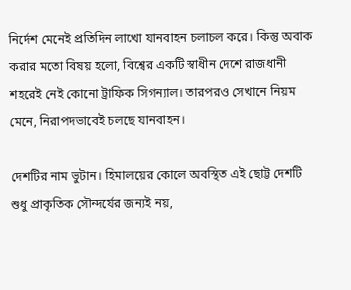নির্দেশ মেনেই প্রতিদিন লাখো যানবাহন চলাচল করে। কিন্তু অবাক করার মতো বিষয় হলো, বিশ্বের একটি স্বাধীন দেশে রাজধানী শহরেই নেই কোনো ট্রাফিক সিগন্যাল। তারপরও সেখানে নিয়ম মেনে, নিরাপদভাবেই চলছে যানবাহন।

দেশটির নাম ভুটান। হিমালয়ের কোলে অবস্থিত এই ছোট্ট দেশটি শুধু প্রাকৃতিক সৌন্দর্যের জন্যই নয়,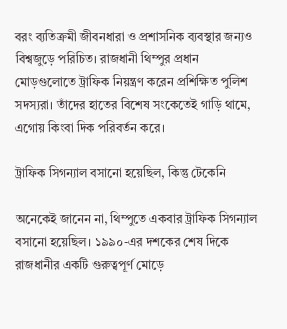বরং ব্যতিক্রমী জীবনধারা ও প্রশাসনিক ব্যবস্থার জন্যও বিশ্বজুড়ে পরিচিত। রাজধানী থিম্পুর প্রধান মোড়গুলোতে ট্রাফিক নিয়ন্ত্রণ করেন প্রশিক্ষিত পুলিশ সদস্যরা। তাঁদের হাতের বিশেষ সংকেতেই গাড়ি থামে, এগোয় কিংবা দিক পরিবর্তন করে।

ট্রাফিক সিগন্যাল বসানো হয়েছিল, কিন্তু টেকেনি

অনেকেই জানেন না, থিম্পুতে একবার ট্রাফিক সিগন্যাল বসানো হয়েছিল। ১৯৯০-এর দশকের শেষ দিকে রাজধানীর একটি গুরুত্বপূর্ণ মোড়ে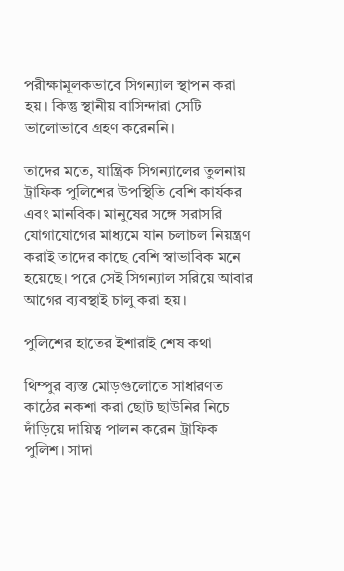পরীক্ষামূলকভাবে সিগন্যাল স্থাপন করা হয়। কিন্তু স্থানীয় বাসিন্দারা সেটি ভালোভাবে গ্রহণ করেননি।

তাদের মতে, যান্ত্রিক সিগন্যালের তুলনায় ট্রাফিক পুলিশের উপস্থিতি বেশি কার্যকর এবং মানবিক। মানুষের সঙ্গে সরাসরি যোগাযোগের মাধ্যমে যান চলাচল নিয়ন্ত্রণ করাই তাদের কাছে বেশি স্বাভাবিক মনে হয়েছে। পরে সেই সিগন্যাল সরিয়ে আবার আগের ব্যবস্থাই চালু করা হয়।

পুলিশের হাতের ইশারাই শেষ কথা

থিম্পুর ব্যস্ত মোড়গুলোতে সাধারণত কাঠের নকশা করা ছোট ছাউনির নিচে দাঁড়িয়ে দায়িত্ব পালন করেন ট্রাফিক পুলিশ। সাদা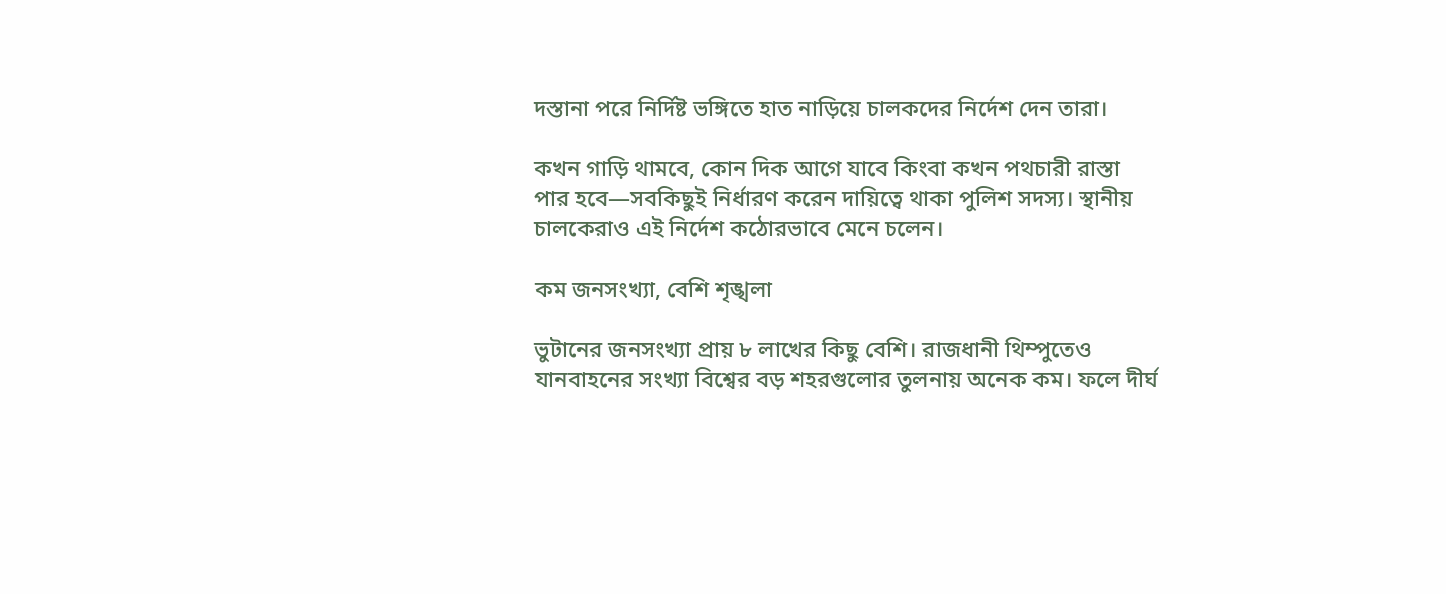দস্তানা পরে নির্দিষ্ট ভঙ্গিতে হাত নাড়িয়ে চালকদের নির্দেশ দেন তারা।

কখন গাড়ি থামবে, কোন দিক আগে যাবে কিংবা কখন পথচারী রাস্তা পার হবে—সবকিছুই নির্ধারণ করেন দায়িত্বে থাকা পুলিশ সদস্য। স্থানীয় চালকেরাও এই নির্দেশ কঠোরভাবে মেনে চলেন।

কম জনসংখ্যা, বেশি শৃঙ্খলা

ভুটানের জনসংখ্যা প্রায় ৮ লাখের কিছু বেশি। রাজধানী থিম্পুতেও যানবাহনের সংখ্যা বিশ্বের বড় শহরগুলোর তুলনায় অনেক কম। ফলে দীর্ঘ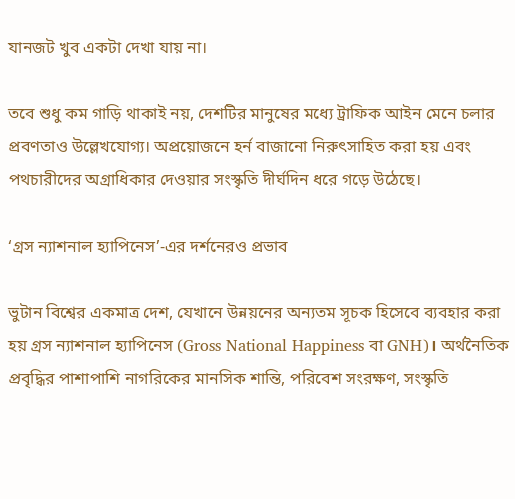যানজট খুব একটা দেখা যায় না।

তবে শুধু কম গাড়ি থাকাই নয়, দেশটির মানুষের মধ্যে ট্রাফিক আইন মেনে চলার প্রবণতাও উল্লেখযোগ্য। অপ্রয়োজনে হর্ন বাজানো নিরুৎসাহিত করা হয় এবং পথচারীদের অগ্রাধিকার দেওয়ার সংস্কৃতি দীর্ঘদিন ধরে গড়ে উঠেছে।

‘গ্রস ন্যাশনাল হ্যাপিনেস’-এর দর্শনেরও প্রভাব

ভুটান বিশ্বের একমাত্র দেশ, যেখানে উন্নয়নের অন্যতম সূচক হিসেবে ব্যবহার করা হয় গ্রস ন্যাশনাল হ্যাপিনেস (Gross National Happiness বা GNH)। অর্থনৈতিক প্রবৃদ্ধির পাশাপাশি নাগরিকের মানসিক শান্তি, পরিবেশ সংরক্ষণ, সংস্কৃতি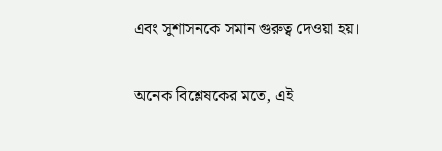এবং সুশাসনকে সমান গুরুত্ব দেওয়া হয়।

অনেক বিশ্লেষকের মতে, এই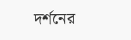দর্শনের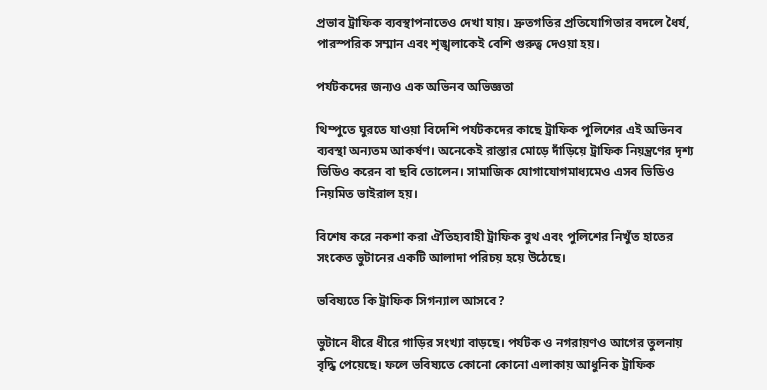প্রভাব ট্রাফিক ব্যবস্থাপনাতেও দেখা যায়। দ্রুতগতির প্রতিযোগিতার বদলে ধৈর্য, পারস্পরিক সম্মান এবং শৃঙ্খলাকেই বেশি গুরুত্ব দেওয়া হয়।

পর্যটকদের জন্যও এক অভিনব অভিজ্ঞতা

থিম্পুতে ঘুরতে যাওয়া বিদেশি পর্যটকদের কাছে ট্রাফিক পুলিশের এই অভিনব ব্যবস্থা অন্যতম আকর্ষণ। অনেকেই রাস্তার মোড়ে দাঁড়িয়ে ট্রাফিক নিয়ন্ত্রণের দৃশ্য ভিডিও করেন বা ছবি তোলেন। সামাজিক যোগাযোগমাধ্যমেও এসব ভিডিও নিয়মিত ভাইরাল হয়।

বিশেষ করে নকশা করা ঐতিহ্যবাহী ট্রাফিক বুথ এবং পুলিশের নিখুঁত হাতের সংকেত ভুটানের একটি আলাদা পরিচয় হয়ে উঠেছে।

ভবিষ্যতে কি ট্রাফিক সিগন্যাল আসবে?

ভুটানে ধীরে ধীরে গাড়ির সংখ্যা বাড়ছে। পর্যটক ও নগরায়ণও আগের তুলনায় বৃদ্ধি পেয়েছে। ফলে ভবিষ্যতে কোনো কোনো এলাকায় আধুনিক ট্রাফিক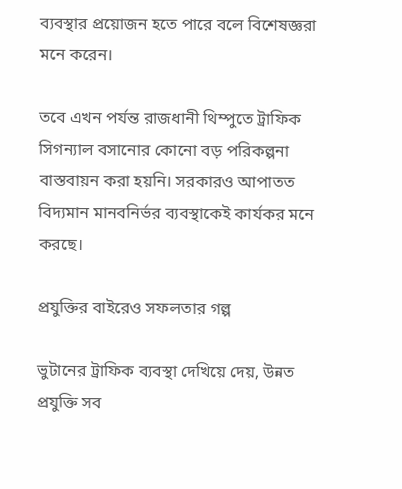ব্যবস্থার প্রয়োজন হতে পারে বলে বিশেষজ্ঞরা মনে করেন।

তবে এখন পর্যন্ত রাজধানী থিম্পুতে ট্রাফিক সিগন্যাল বসানোর কোনো বড় পরিকল্পনা বাস্তবায়ন করা হয়নি। সরকারও আপাতত বিদ্যমান মানবনির্ভর ব্যবস্থাকেই কার্যকর মনে করছে।

প্রযুক্তির বাইরেও সফলতার গল্প

ভুটানের ট্রাফিক ব্যবস্থা দেখিয়ে দেয়, উন্নত প্রযুক্তি সব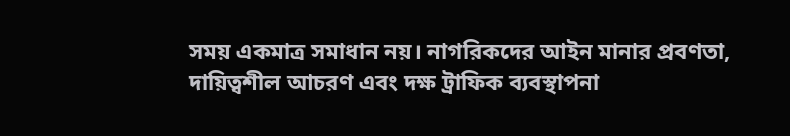সময় একমাত্র সমাধান নয়। নাগরিকদের আইন মানার প্রবণতা, দায়িত্বশীল আচরণ এবং দক্ষ ট্রাফিক ব্যবস্থাপনা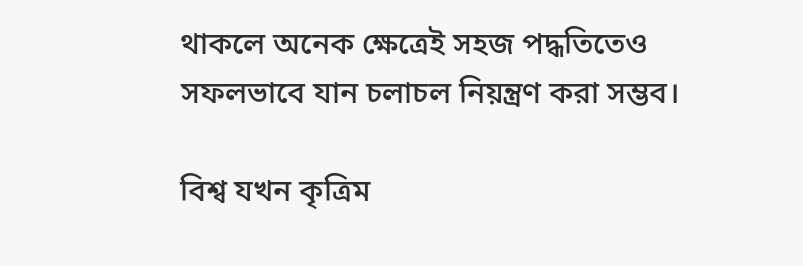থাকলে অনেক ক্ষেত্রেই সহজ পদ্ধতিতেও সফলভাবে যান চলাচল নিয়ন্ত্রণ করা সম্ভব।

বিশ্ব যখন কৃত্রিম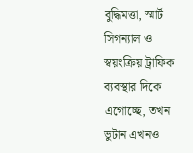বুদ্ধিমত্তা, স্মার্ট সিগন্যাল ও স্বয়ংক্রিয় ট্রাফিক ব্যবস্থার দিকে এগোচ্ছে, তখন ভুটান এখনও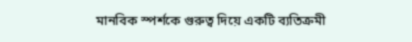মানবিক স্পর্শকে গুরুত্ব দিয়ে একটি ব্যতিক্রমী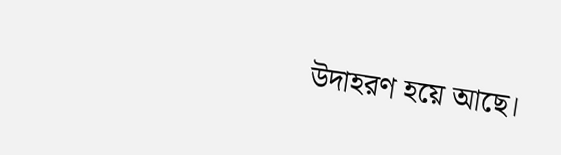উদাহরণ হয়ে আছে।